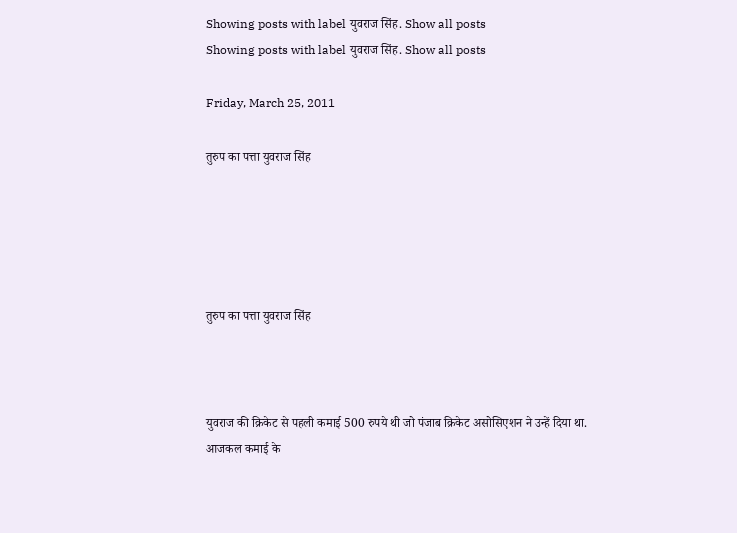Showing posts with label युवराज सिंह. Show all posts
Showing posts with label युवराज सिंह. Show all posts

Friday, March 25, 2011

तुरुप का पत्ता युवराज सिंह





तुरुप का पत्ता युवराज सिंह



युवराज की क्रिकेट से पहली कमाई 500 रुपये थी जो पंजाब क्रिकेट असोसिएशन ने उन्हें दिया था. आजकल कमाई के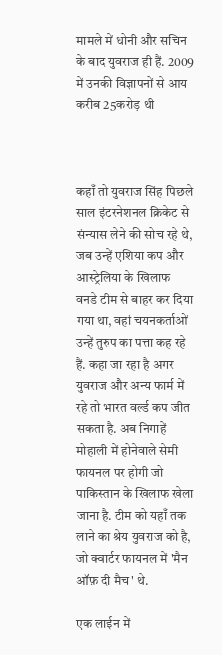मामले में धोनी और सचिन के बाद युवराज ही हैं. 2009 में उनकी विज्ञापनों से आय करीब 25करोड़ थी



कहाँ तो युवराज सिंह पिछले साल इंटरनेशनल क्रिकेट से संन्यास लेने की सोच रहे थे, जब उन्हें एशिया कप और आस्ट्रेलिया के खिलाफ
वनडे टीम से बाहर कर दिया गया था, वहां चयनकर्ताओं उन्हें तुरुप का पत्ता कह रहे हैं. कहा जा रहा है अगर युवराज और अन्य फार्म में रहे तो भारत वर्ल्ड कप जीत सकता है. अब निगाहें मोहाली में होनेवाले सेमी फायनल पर होगी जो पाकिस्तान के खिलाफ खेला जाना है. टीम को यहाँ तक लाने का श्रेय युवराज को है, जो क्वार्टर फायनल में 'मैन ऑफ़ दी मैच' थे.

एक लाईन में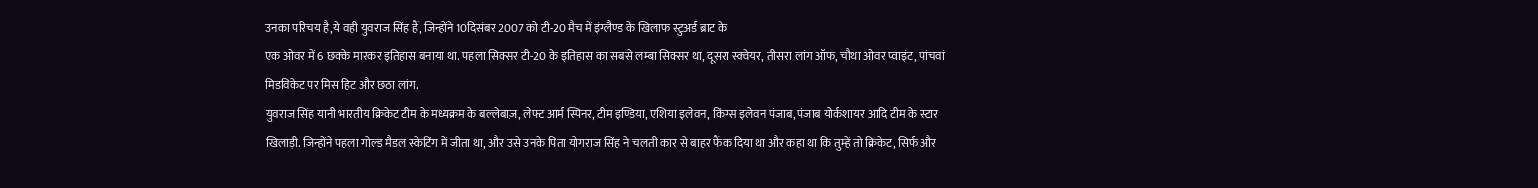उनका परिचय है,ये वही युवराज सिंह हैं, जिन्होंने 10दिसंबर 2007 को टी-20 मैच में इंग्लैण्ड के खिलाफ स्टुअर्ड ब्राट के
एक ओवर में 6 छक्के मारकर इतिहास बनाया था. पहला सिक्सर टी-20 के इतिहास का सबसे लम्बा सिक्सर था, दूसरा स्क्वेयर, तीसरा लांग ऑफ, चौथा ओवर प्वाइंट, पांचवां मिडविकेट पर मिस हिट और छठा लांग.
युवराज सिंह यानी भारतीय क्रिकेट टीम के मध्यक्रम के बल्लेबाज़, लेफ्ट आर्म स्पिनर, टीम इण्डिया, एशिया इलेवन, किंग्स इलेवन पंजाब, पंजाब योर्कशायर आदि टीम के स्टार खिलाड़ी. जिन्होंने पहला गोल्ड मैडल स्केटिंग में जीता था, और उसे उनके पिता योगराज सिंह ने चलती कार से बाहर फैंक दिया था और कहा था कि तुम्हें तो क्रिकेट, सिर्फ और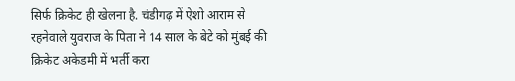सिर्फ क्रिकेट ही खेलना है. चंडीगढ़ में ऐशो आराम से रहनेवाले युवराज के पिता ने 14 साल के बेटे को मुंबई की क्रिकेट अकेडमी में भर्ती करा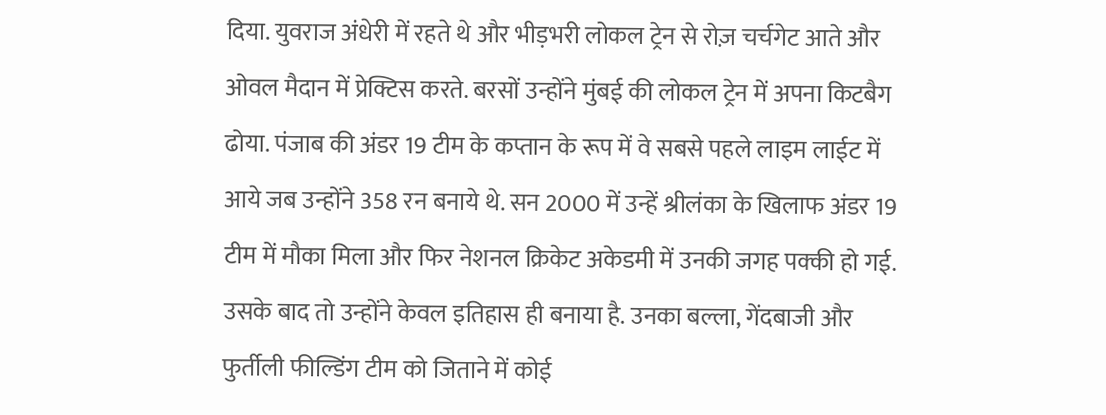दिया. युवराज अंधेरी में रहते थे और भीड़भरी लोकल ट्रेन से रोज़ चर्चगेट आते और ओवल मैदान में प्रेक्टिस करते. बरसों उन्होंने मुंबई की लोकल ट्रेन में अपना किटबैग ढोया. पंजाब की अंडर 19 टीम के कप्तान के रूप में वे सबसे पहले लाइम लाईट में आये जब उन्होंने 358 रन बनाये थे. सन 2000 में उन्हें श्रीलंका के खिलाफ अंडर 19 टीम में मौका मिला और फिर नेशनल क्रिकेट अकेडमी में उनकी जगह पक्की हो गई. उसके बाद तो उन्होंने केवल इतिहास ही बनाया है. उनका बल्ला, गेंदबाजी और फुर्तीली फील्डिंग टीम को जिताने में कोई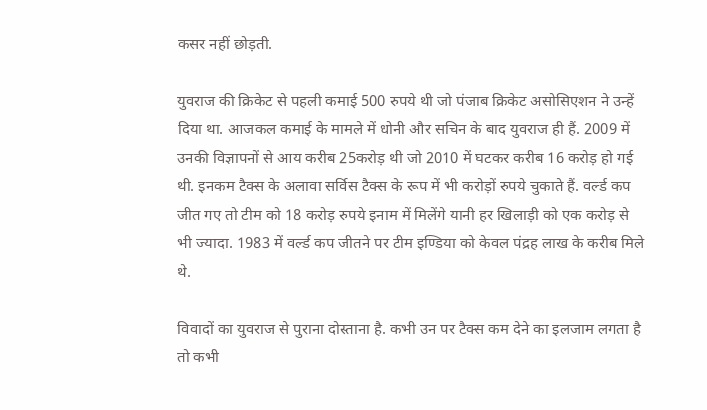कसर नहीं छोड़ती.

युवराज की क्रिकेट से पहली कमाई 500 रुपये थी जो पंजाब क्रिकेट असोसिएशन ने उन्हें दिया था. आजकल कमाई के मामले में धोनी और सचिन के बाद युवराज ही हैं. 2009 में उनकी विज्ञापनों से आय करीब 25करोड़ थी जो 2010 में घटकर करीब 16 करोड़ हो गई थी. इनकम टैक्स के अलावा सर्विस टैक्स के रूप में भी करोड़ों रुपये चुकाते हैं. वर्ल्ड कप जीत गए तो टीम को 18 करोड़ रुपये इनाम में मिलेंगे यानी हर खिलाड़ी को एक करोड़ से भी ज्यादा. 1983 में वर्ल्ड कप जीतने पर टीम इण्डिया को केवल पंद्रह लाख के करीब मिले थे.

विवादों का युवराज से पुराना दोस्ताना है. कभी उन पर टैक्स कम देने का इलजाम लगता है तो कभी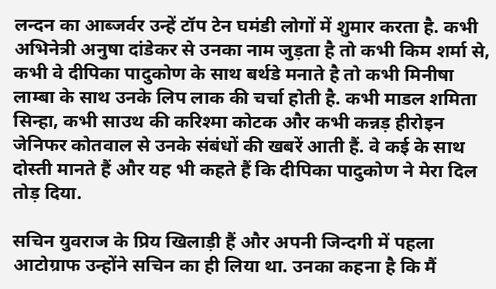लन्दन का आब्जर्वर उन्हें टॉप टेन घमंडी लोगों में शुमार करता है. कभी अभिनेत्री अनुषा दांडेकर से उनका नाम जुड़ता है तो कभी किम शर्मा से, कभी वे दीपिका पादुकोण के साथ बर्थडे मनाते है तो कभी मिनीषा लाम्बा के साथ उनके लिप लाक की चर्चा होती है. कभी माडल शमिता सिन्हा, कभी साउथ की करिश्मा कोटक और कभी कन्नड़ हीरोइन जेनिफर कोतवाल से उनके संबंधों की खबरें आती हैं. वे कई के साथ दोस्ती मानते हैं और यह भी कहते हैं कि दीपिका पादुकोण ने मेरा दिल तोड़ दिया.

सचिन युवराज के प्रिय खिलाड़ी हैं और अपनी जिन्दगी में पहला आटोग्राफ उन्होंने सचिन का ही लिया था. उनका कहना है कि मैं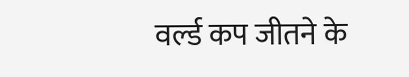वर्ल्ड कप जीतने के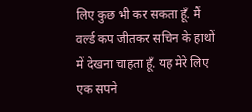लिए कुछ भी कर सकता हूँ. मैं वर्ल्ड कप जीतकर सचिन के हाथों में देखना चाहता हूँ. यह मेरे लिए एक सपने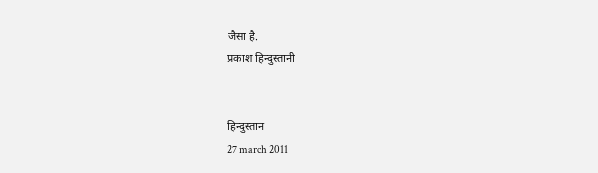जैसा है.
प्रकाश हिन्दुस्तानी


हिन्दुस्तान
27 march 2011